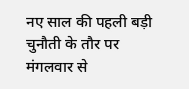नए साल की पहली बड़ी चुनौती के तौर पर मंगलवार से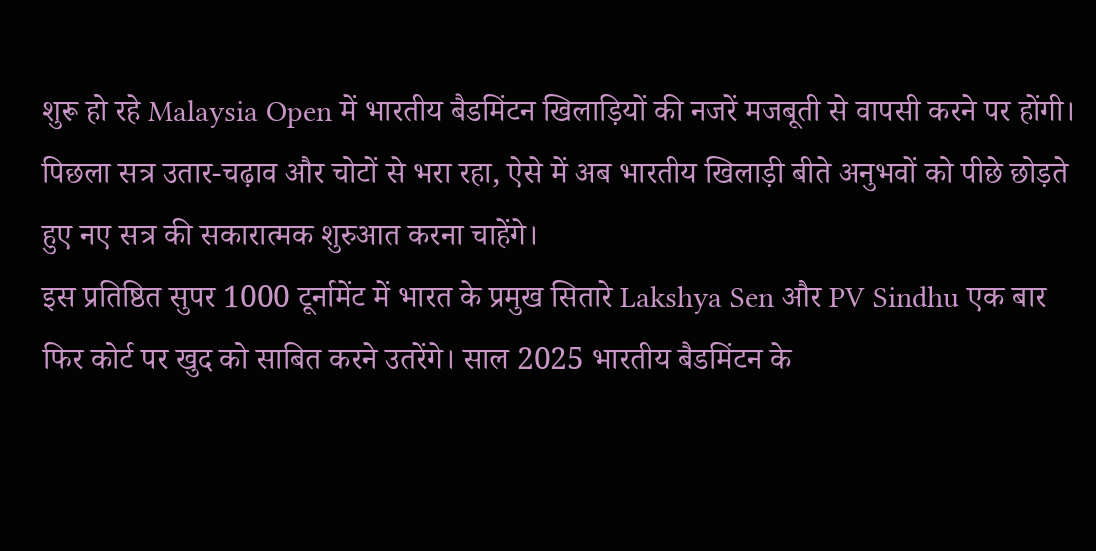शुरू हो रहे Malaysia Open में भारतीय बैडमिंटन खिलाड़ियों की नजरें मजबूती से वापसी करने पर होंगी। पिछला सत्र उतार-चढ़ाव और चोटों से भरा रहा, ऐसे में अब भारतीय खिलाड़ी बीते अनुभवों को पीछे छोड़ते हुए नए सत्र की सकारात्मक शुरुआत करना चाहेंगे।
इस प्रतिष्ठित सुपर 1000 टूर्नामेंट में भारत के प्रमुख सितारे Lakshya Sen और PV Sindhu एक बार फिर कोर्ट पर खुद को साबित करने उतरेंगे। साल 2025 भारतीय बैडमिंटन के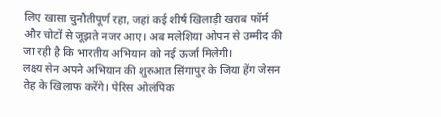लिए खासा चुनौतीपूर्ण रहा, जहां कई शीर्ष खिलाड़ी खराब फॉर्म और चोटों से जूझते नजर आए। अब मलेशिया ओपन से उम्मीद की जा रही है कि भारतीय अभियान को नई ऊर्जा मिलेगी।
लक्ष्य सेन अपने अभियान की शुरुआत सिंगापुर के जिया हेंग जेसन तेह के खिलाफ करेंगे। पेरिस ओलंपिक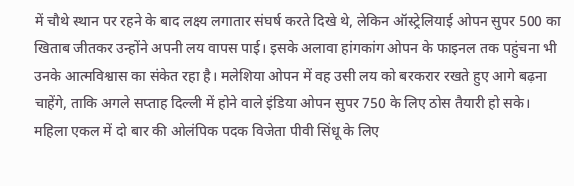में चौथे स्थान पर रहने के बाद लक्ष्य लगातार संघर्ष करते दिखे थे, लेकिन ऑस्ट्रेलियाई ओपन सुपर 500 का खिताब जीतकर उन्होंने अपनी लय वापस पाई। इसके अलावा हांगकांग ओपन के फाइनल तक पहुंचना भी उनके आत्मविश्वास का संकेत रहा है। मलेशिया ओपन में वह उसी लय को बरकरार रखते हुए आगे बढ़ना चाहेंगे, ताकि अगले सप्ताह दिल्ली में होने वाले इंडिया ओपन सुपर 750 के लिए ठोस तैयारी हो सके।
महिला एकल में दो बार की ओलंपिक पदक विजेता पीवी सिंधू के लिए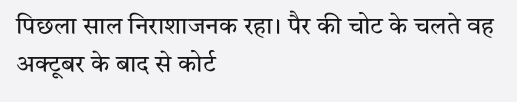पिछला साल निराशाजनक रहा। पैर की चोट के चलते वह अक्टूबर के बाद से कोर्ट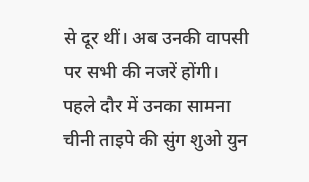से दूर थीं। अब उनकी वापसी पर सभी की नजरें होंगी। पहले दौर में उनका सामना चीनी ताइपे की सुंग शुओ युन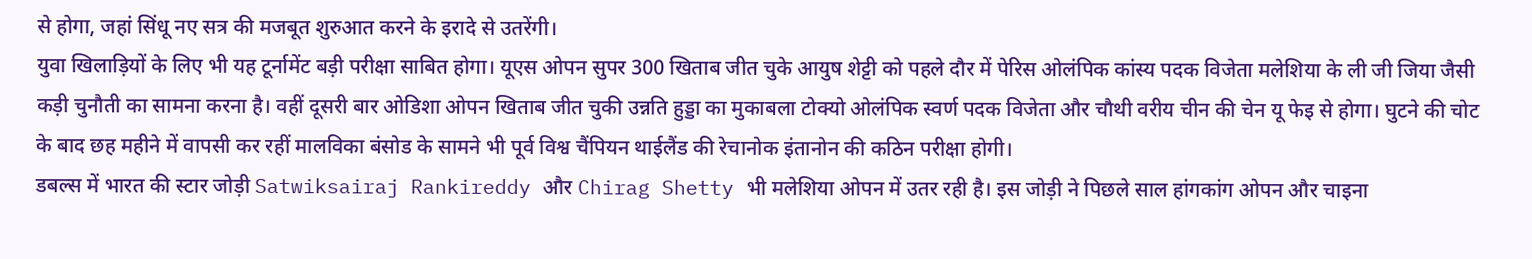से होगा, जहां सिंधू नए सत्र की मजबूत शुरुआत करने के इरादे से उतरेंगी।
युवा खिलाड़ियों के लिए भी यह टूर्नामेंट बड़ी परीक्षा साबित होगा। यूएस ओपन सुपर 300 खिताब जीत चुके आयुष शेट्टी को पहले दौर में पेरिस ओलंपिक कांस्य पदक विजेता मलेशिया के ली जी जिया जैसी कड़ी चुनौती का सामना करना है। वहीं दूसरी बार ओडिशा ओपन खिताब जीत चुकी उन्नति हुड्डा का मुकाबला टोक्यो ओलंपिक स्वर्ण पदक विजेता और चौथी वरीय चीन की चेन यू फेइ से होगा। घुटने की चोट के बाद छह महीने में वापसी कर रहीं मालविका बंसोड के सामने भी पूर्व विश्व चैंपियन थाईलैंड की रेचानोक इंतानोन की कठिन परीक्षा होगी।
डबल्स में भारत की स्टार जोड़ी Satwiksairaj Rankireddy और Chirag Shetty भी मलेशिया ओपन में उतर रही है। इस जोड़ी ने पिछले साल हांगकांग ओपन और चाइना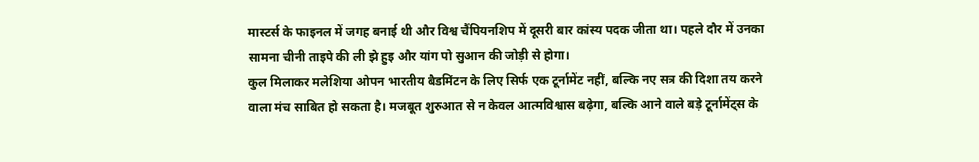मास्टर्स के फाइनल में जगह बनाई थी और विश्व चैंपियनशिप में दूसरी बार कांस्य पदक जीता था। पहले दौर में उनका सामना चीनी ताइपे की ली झे हुइ और यांग पो सुआन की जोड़ी से होगा।
कुल मिलाकर मलेशिया ओपन भारतीय बैडमिंटन के लिए सिर्फ एक टूर्नामेंट नहीं, बल्कि नए सत्र की दिशा तय करने वाला मंच साबित हो सकता है। मजबूत शुरुआत से न केवल आत्मविश्वास बढ़ेगा, बल्कि आने वाले बड़े टूर्नामेंट्स के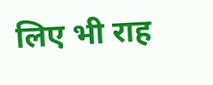लिए भी राह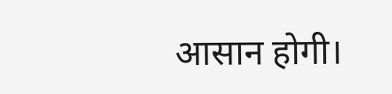आसान होगी।